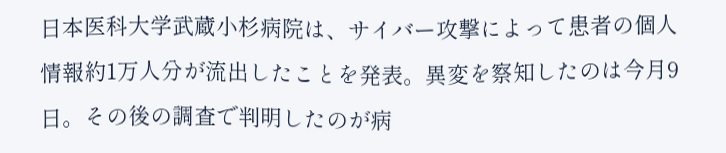日本医科大学武蔵小杉病院は、サイバー攻撃によって患者の個人情報約1万人分が流出したことを発表。異変を察知したのは今月9日。その後の調査で判明したのが病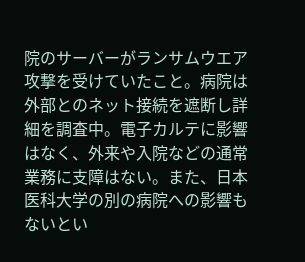院のサーバーがランサムウエア攻撃を受けていたこと。病院は外部とのネット接続を遮断し詳細を調査中。電子カルテに影響はなく、外来や入院などの通常業務に支障はない。また、日本医科大学の別の病院への影響もないとい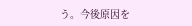う。今後原因を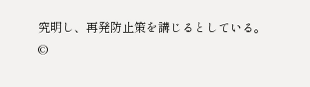究明し、再発防止策を講じるとしている。
©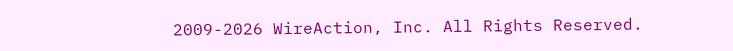2009-2026 WireAction, Inc. All Rights Reserved.